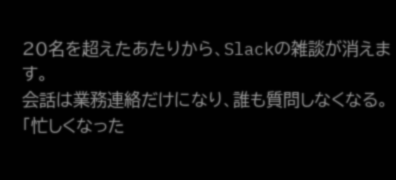20名を超えたあたりから、Slackの雑談が消えます。
会話は業務連絡だけになり、誰も質問しなくなる。
「忙しくなった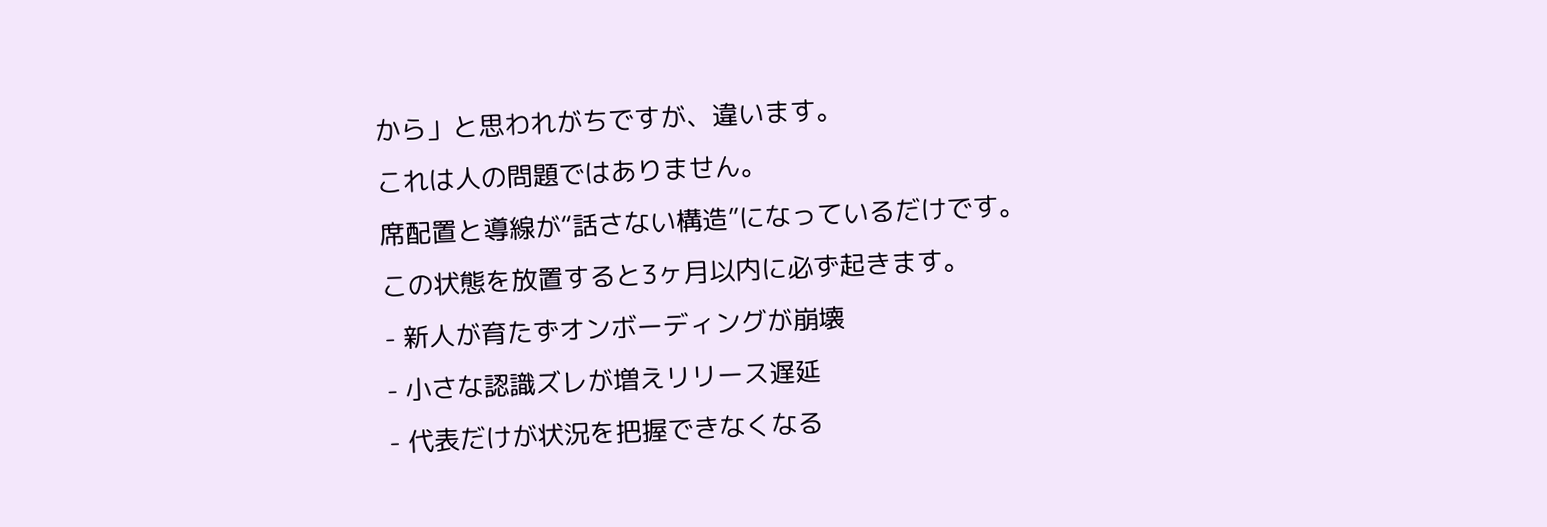から」と思われがちですが、違います。
これは人の問題ではありません。
席配置と導線が“話さない構造”になっているだけです。
この状態を放置すると3ヶ月以内に必ず起きます。
- 新人が育たずオンボーディングが崩壊
- 小さな認識ズレが増えリリース遅延
- 代表だけが状況を把握できなくなる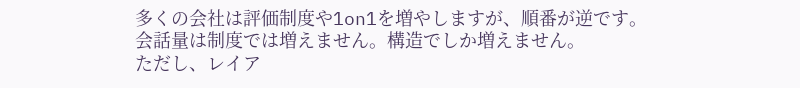多くの会社は評価制度や1on1を増やしますが、順番が逆です。
会話量は制度では増えません。構造でしか増えません。
ただし、レイア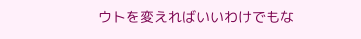ウトを変えればいいわけでもな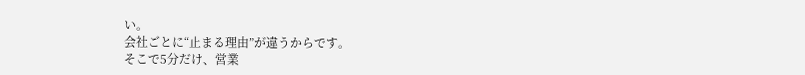い。
会社ごとに“止まる理由”が違うからです。
そこで5分だけ、営業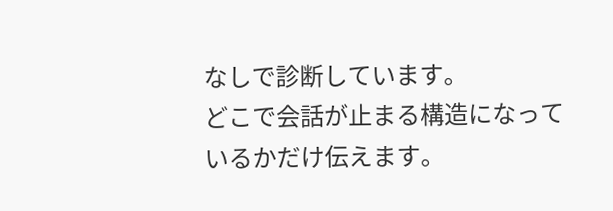なしで診断しています。
どこで会話が止まる構造になっているかだけ伝えます。